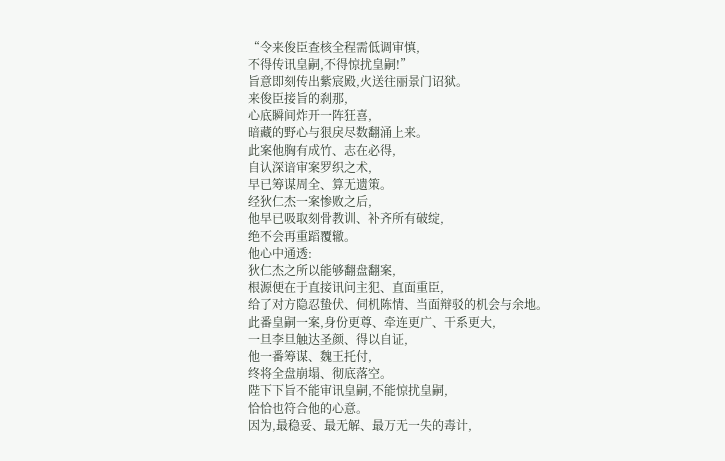“令来俊臣查核全程需低调审慎,
不得传讯皇嗣,不得惊扰皇嗣!”
旨意即刻传出紫宸殿,火送往丽景门诏狱。
来俊臣接旨的刹那,
心底瞬间炸开一阵狂喜,
暗藏的野心与狠戾尽数翻涌上来。
此案他胸有成竹、志在必得,
自认深谙审案罗织之术,
早已筹谋周全、算无遗策。
经狄仁杰一案惨败之后,
他早已吸取刻骨教训、补齐所有破绽,
绝不会再重蹈覆辙。
他心中通透:
狄仁杰之所以能够翻盘翻案,
根源便在于直接讯问主犯、直面重臣,
给了对方隐忍蛰伏、伺机陈情、当面辩驳的机会与余地。
此番皇嗣一案,身份更尊、牵连更广、干系更大,
一旦李旦触达圣颜、得以自证,
他一番筹谋、魏王托付,
终将全盘崩塌、彻底落空。
陛下下旨不能审讯皇嗣,不能惊扰皇嗣,
恰恰也符合他的心意。
因为,最稳妥、最无解、最万无一失的毒计,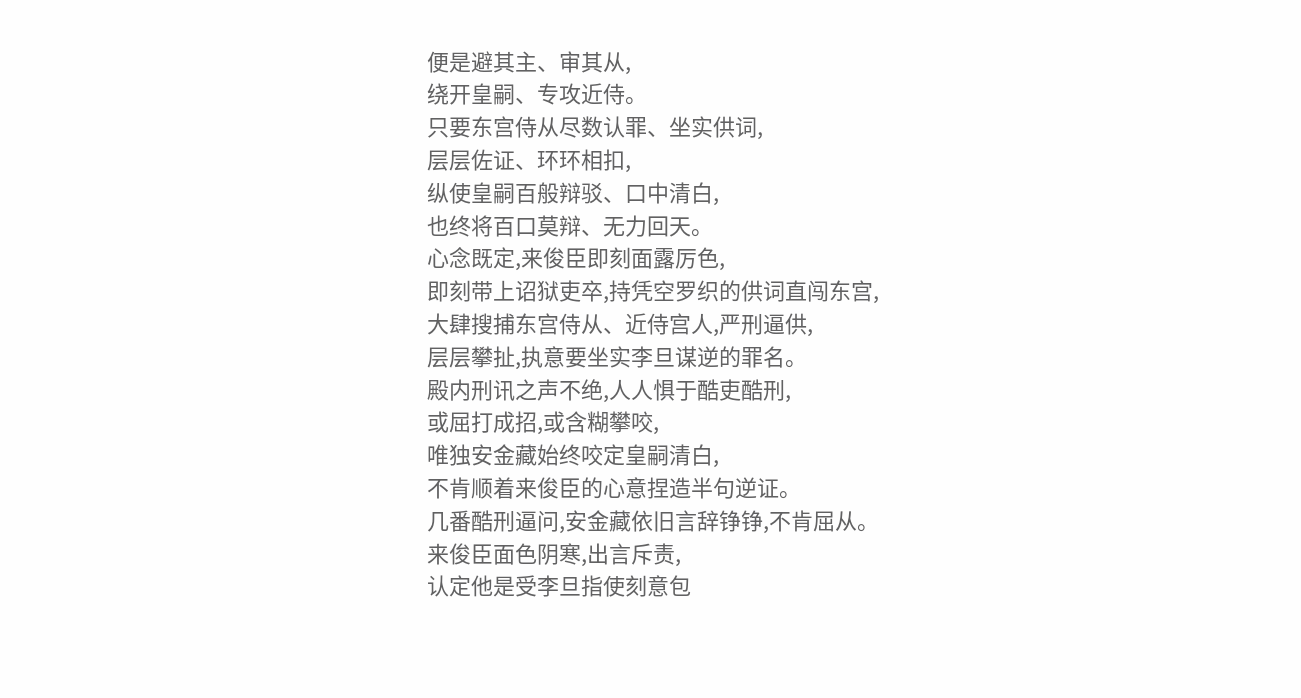便是避其主、审其从,
绕开皇嗣、专攻近侍。
只要东宫侍从尽数认罪、坐实供词,
层层佐证、环环相扣,
纵使皇嗣百般辩驳、口中清白,
也终将百口莫辩、无力回天。
心念既定,来俊臣即刻面露厉色,
即刻带上诏狱吏卒,持凭空罗织的供词直闯东宫,
大肆搜捕东宫侍从、近侍宫人,严刑逼供,
层层攀扯,执意要坐实李旦谋逆的罪名。
殿内刑讯之声不绝,人人惧于酷吏酷刑,
或屈打成招,或含糊攀咬,
唯独安金藏始终咬定皇嗣清白,
不肯顺着来俊臣的心意捏造半句逆证。
几番酷刑逼问,安金藏依旧言辞铮铮,不肯屈从。
来俊臣面色阴寒,出言斥责,
认定他是受李旦指使刻意包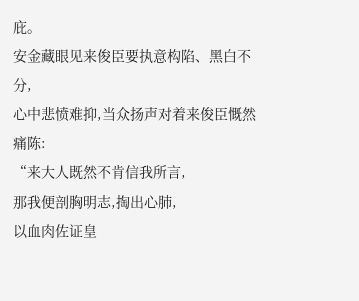庇。
安金藏眼见来俊臣要执意构陷、黑白不分,
心中悲愤难抑,当众扬声对着来俊臣慨然痛陈:
“来大人既然不肯信我所言,
那我便剖胸明志,掏出心肺,
以血肉佐证皇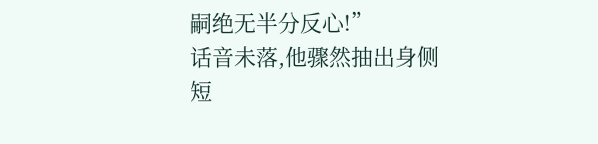嗣绝无半分反心!”
话音未落,他骤然抽出身侧短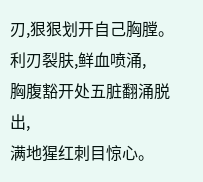刃,狠狠划开自己胸膛。
利刃裂肤,鲜血喷涌,
胸腹豁开处五脏翻涌脱出,
满地猩红刺目惊心。